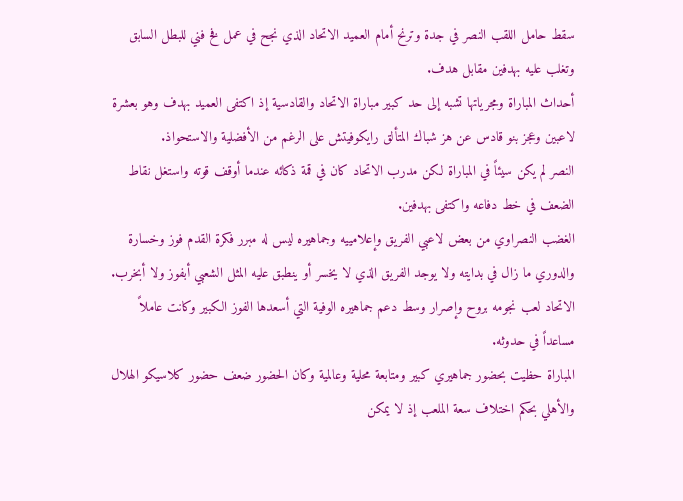سقط حامل اللقب النصر في جدة وترنح أمام العميد الاتحاد الذي نجح في عمل فخ فني للبطل السابق وتغلب عليه بهدفين مقابل هدف.
أحداث المباراة ومجرياتها تشبه إلى حد كبير مباراة الاتحاد والقادسية إذ اكتفى العميد بهدف وهو بعشرة لاعبين وعجز بنو قادس عن هز شباك المتألق رايكوفيتش على الرغم من الأفضلية والاستحواذ.
النصر لم يكن سيئاً في المباراة لكن مدرب الاتحاد كان في قمة ذكائه عندما أوقف قوته واستغل نقاط الضعف في خط دفاعه واكتفى بهدفين.
الغضب النصراوي من بعض لاعبي الفريق وإعلامييه وجماهيره ليس له مبرر فكرة القدم فوز وخسارة والدوري ما زال في بدايته ولا يوجد الفريق الذي لا يخسر أو ينطبق عليه المثل الشعبي أبفوز ولا أبخرب.
الاتحاد لعب نجومه بروح وإصرار وسط دعم جماهيره الوفية التي أسعدها الفوز الكبير وكانت عاملاً مساعداً في حدوثه.
المباراة حظيت بحضور جماهيري كبير ومتابعة محلية وعالمية وكان الحضور ضعف حضور كلاسيكو الهلال والأهلي بحكم اختلاف سعة الملعب إذ لا يمكن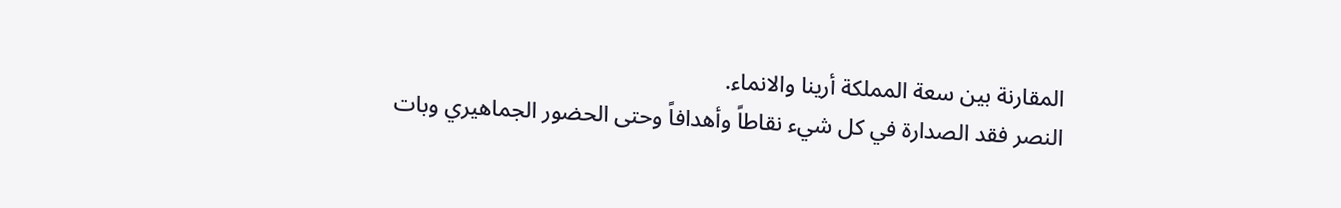المقارنة بين سعة المملكة أرينا والانماء.
النصر فقد الصدارة في كل شيء نقاطاً وأهدافاً وحتى الحضور الجماهيري وبات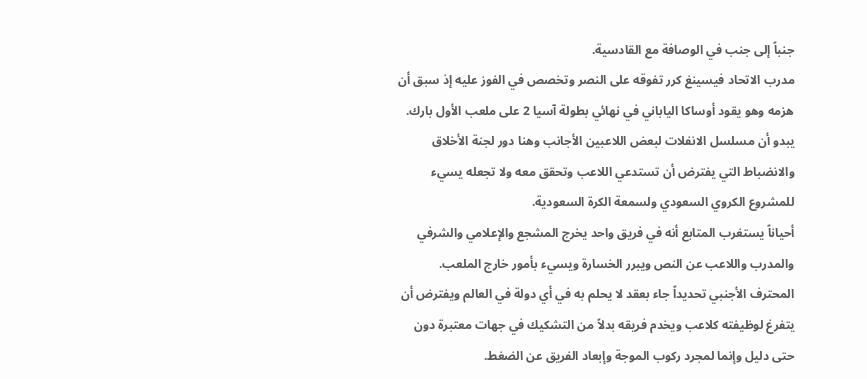جنباً إلى جنب في الوصافة مع القادسية.
مدرب الاتحاد فيسينغ كرر تفوقه على النصر وتخصص في الفوز عليه إذ سبق أن هزمه وهو يقود أوساكا الياباني في نهائي بطولة آسيا 2 على ملعب الأول بارك.
يبدو أن مسلسل الانفلات لبعض اللاعبين الأجانب وهنا دور لجنة الأخلاق والانضباط التي يفترض أن تستدعي اللاعب وتحقق معه ولا تجعله يسيء للمشروع الكروي السعودي ولسمعة الكرة السعودية.
أحياناً يستغرب المتابع أنه في فريق واحد يخرج المشجع والإعلامي والشرفي والمدرب واللاعب عن النص ويبرر الخسارة ويسيء بأمور خارج الملعب.
المحترف الأجنبي تحديداً جاء بعقد لا يحلم به في أي دولة في العالم ويفترض أن يتفرغ لوظيفته كلاعب ويخدم فريقه بدلاً من التشكيك في جهات معتبرة دون حتى دليل وإنما لمجرد ركوب الموجة وإبعاد الفريق عن الضغط.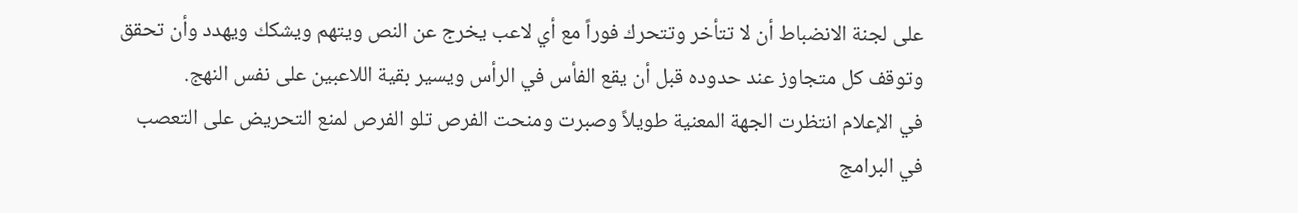على لجنة الانضباط أن لا تتأخر وتتحرك فوراً مع أي لاعب يخرج عن النص ويتهم ويشكك ويهدد وأن تحقق وتوقف كل متجاوز عند حدوده قبل أن يقع الفأس في الرأس ويسير بقية اللاعبين على نفس النهج.
في الإعلام انتظرت الجهة المعنية طويلاً وصبرت ومنحت الفرص تلو الفرص لمنع التحريض على التعصب في البرامج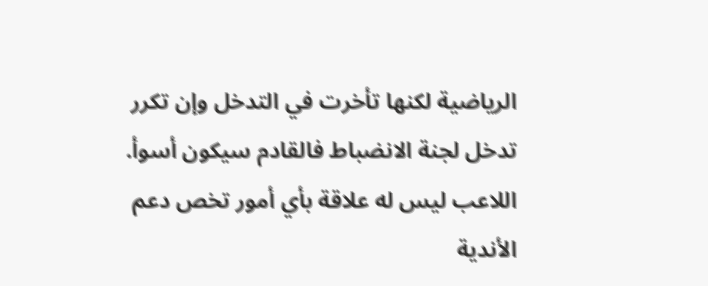الرياضية لكنها تأخرت في التدخل وإن تكرر تدخل لجنة الانضباط فالقادم سيكون أسوأ.
اللاعب ليس له علاقة بأي أمور تخص دعم الأندية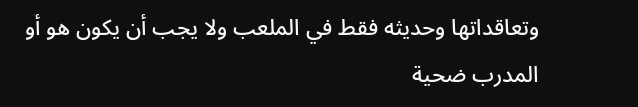وتعاقداتها وحديثه فقط في الملعب ولا يجب أن يكون هو أو المدرب ضحية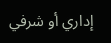إداري أو شرفي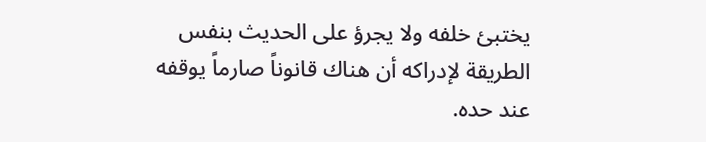يختبئ خلفه ولا يجرؤ على الحديث بنفس الطريقة لإدراكه أن هناك قانوناً صارماً يوقفه عند حده.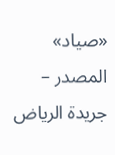«صياد»
المصدر – جريدة الرياض